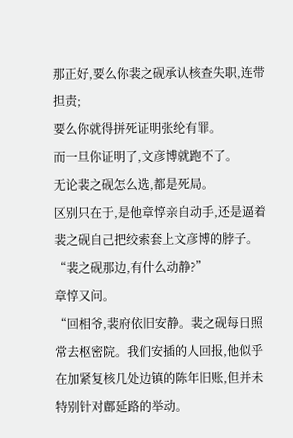那正好,要么你裴之砚承认核查失职,连带担责;
要么你就得拼死证明张纶有罪。
而一旦你证明了,文彦博就跑不了。
无论裴之砚怎么选,都是死局。
区别只在于,是他章惇亲自动手,还是逼着裴之砚自己把绞索套上文彦博的脖子。
“裴之砚那边,有什么动静?”
章惇又问。
“回相爷,裴府依旧安静。裴之砚每日照常去枢密院。我们安插的人回报,他似乎在加紧复核几处边镇的陈年旧账,但并未特别针对鄜延路的举动。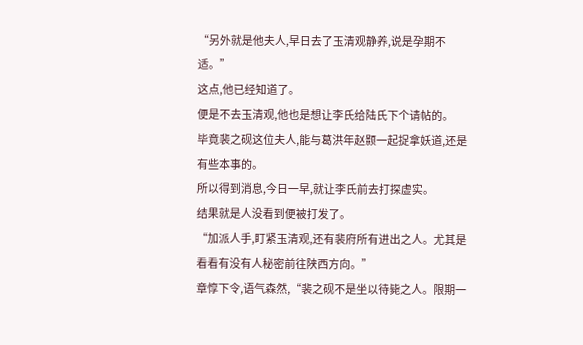“另外就是他夫人,早日去了玉清观静养,说是孕期不适。”
这点,他已经知道了。
便是不去玉清观,他也是想让李氏给陆氏下个请帖的。
毕竟裴之砚这位夫人,能与葛洪年赵颢一起捉拿妖道,还是有些本事的。
所以得到消息,今日一早,就让李氏前去打探虚实。
结果就是人没看到便被打发了。
“加派人手,盯紧玉清观,还有裴府所有进出之人。尤其是看看有没有人秘密前往陕西方向。”
章惇下令,语气森然,“裴之砚不是坐以待毙之人。限期一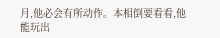月,他必会有所动作。本相倒要看看,他能玩出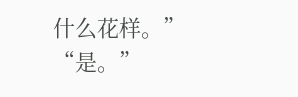什么花样。”
“是。”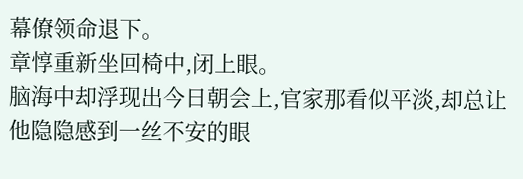幕僚领命退下。
章惇重新坐回椅中,闭上眼。
脑海中却浮现出今日朝会上,官家那看似平淡,却总让他隐隐感到一丝不安的眼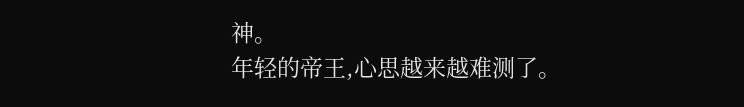神。
年轻的帝王,心思越来越难测了。